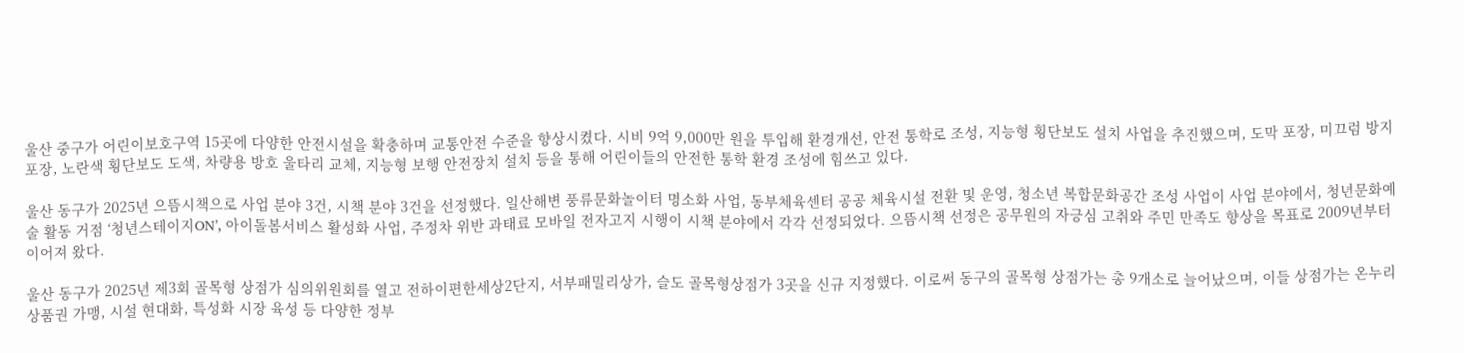울산 중구가 어린이보호구역 15곳에 다양한 안전시설을 확충하며 교통안전 수준을 향상시켰다. 시비 9억 9,000만 원을 투입해 환경개선, 안전 통학로 조성, 지능형 횡단보도 설치 사업을 추진했으며, 도막 포장, 미끄럼 방지 포장, 노란색 횡단보도 도색, 차량용 방호 울타리 교체, 지능형 보행 안전장치 설치 등을 통해 어린이들의 안전한 통학 환경 조성에 힘쓰고 있다.

울산 동구가 2025년 으뜸시책으로 사업 분야 3건, 시책 분야 3건을 선정했다. 일산해변 풍류문화놀이터 명소화 사업, 동부체육센터 공공 체육시설 전환 및 운영, 청소년 복합문화공간 조성 사업이 사업 분야에서, 청년문화예술 활동 거점 ‘청년스테이지ON’, 아이돌봄서비스 활성화 사업, 주정차 위반 과태료 모바일 전자고지 시행이 시책 분야에서 각각 선정되었다. 으뜸시책 선정은 공무원의 자긍심 고취와 주민 만족도 향상을 목표로 2009년부터 이어져 왔다.

울산 동구가 2025년 제3회 골목형 상점가 심의위원회를 열고 전하이편한세상2단지, 서부패밀리상가, 슬도 골목형상점가 3곳을 신규 지정했다. 이로써 동구의 골목형 상점가는 총 9개소로 늘어났으며, 이들 상점가는 온누리상품권 가맹, 시설 현대화, 특성화 시장 육성 등 다양한 정부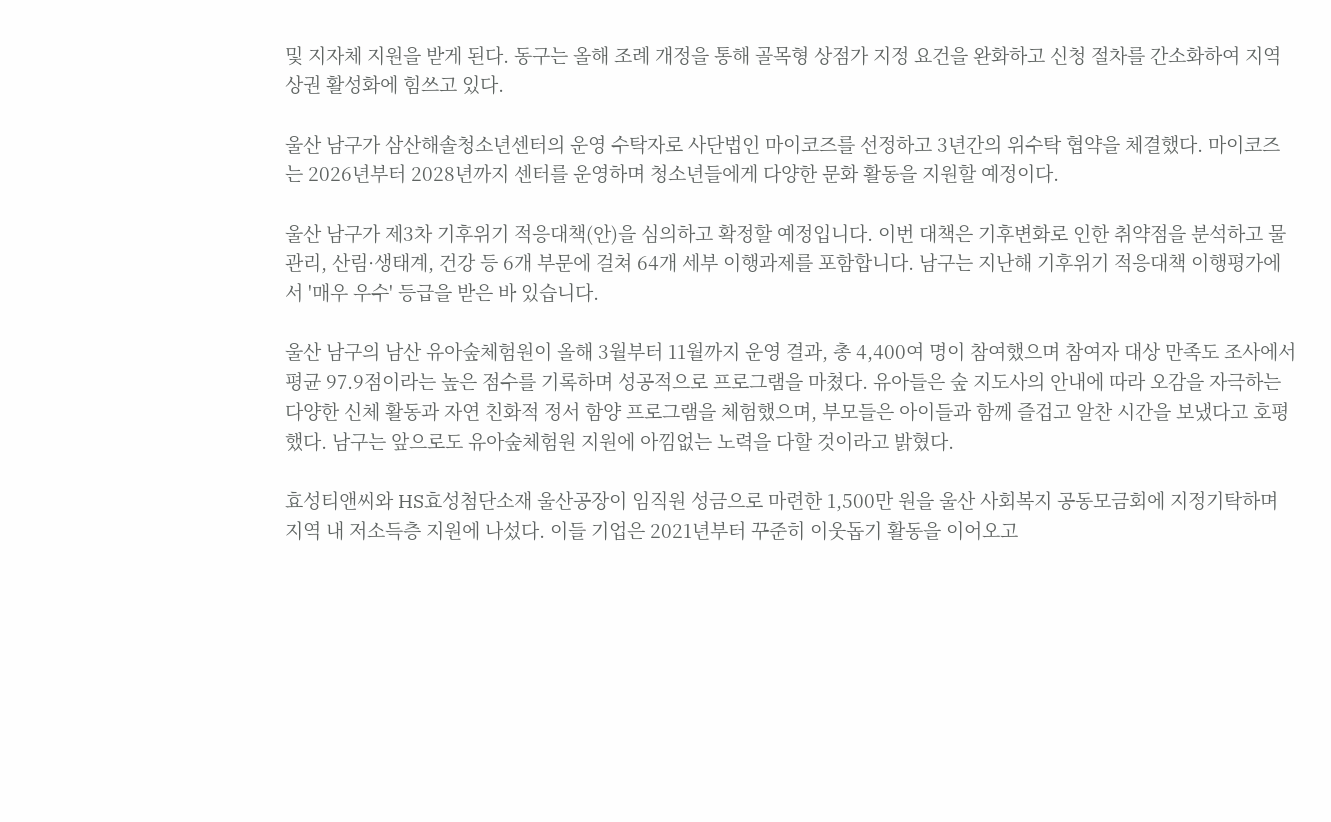및 지자체 지원을 받게 된다. 동구는 올해 조례 개정을 통해 골목형 상점가 지정 요건을 완화하고 신청 절차를 간소화하여 지역 상권 활성화에 힘쓰고 있다.

울산 남구가 삼산해솔청소년센터의 운영 수탁자로 사단법인 마이코즈를 선정하고 3년간의 위수탁 협약을 체결했다. 마이코즈는 2026년부터 2028년까지 센터를 운영하며 청소년들에게 다양한 문화 활동을 지원할 예정이다.

울산 남구가 제3차 기후위기 적응대책(안)을 심의하고 확정할 예정입니다. 이번 대책은 기후변화로 인한 취약점을 분석하고 물관리, 산림·생태계, 건강 등 6개 부문에 걸쳐 64개 세부 이행과제를 포함합니다. 남구는 지난해 기후위기 적응대책 이행평가에서 '매우 우수' 등급을 받은 바 있습니다.

울산 남구의 남산 유아숲체험원이 올해 3월부터 11월까지 운영 결과, 총 4,400여 명이 참여했으며 참여자 대상 만족도 조사에서 평균 97.9점이라는 높은 점수를 기록하며 성공적으로 프로그램을 마쳤다. 유아들은 숲 지도사의 안내에 따라 오감을 자극하는 다양한 신체 활동과 자연 친화적 정서 함양 프로그램을 체험했으며, 부모들은 아이들과 함께 즐겁고 알찬 시간을 보냈다고 호평했다. 남구는 앞으로도 유아숲체험원 지원에 아낌없는 노력을 다할 것이라고 밝혔다.

효성티앤씨와 HS효성첨단소재 울산공장이 임직원 성금으로 마련한 1,500만 원을 울산 사회복지 공동모금회에 지정기탁하며 지역 내 저소득층 지원에 나섰다. 이들 기업은 2021년부터 꾸준히 이웃돕기 활동을 이어오고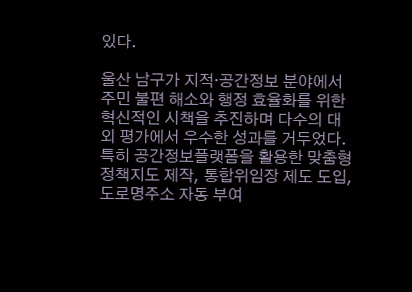있다.

울산 남구가 지적·공간정보 분야에서 주민 불편 해소와 행정 효율화를 위한 혁신적인 시책을 추진하며 다수의 대외 평가에서 우수한 성과를 거두었다. 특히 공간정보플랫폼을 활용한 맞춤형 정책지도 제작, 통합위임장 제도 도입, 도로명주소 자동 부여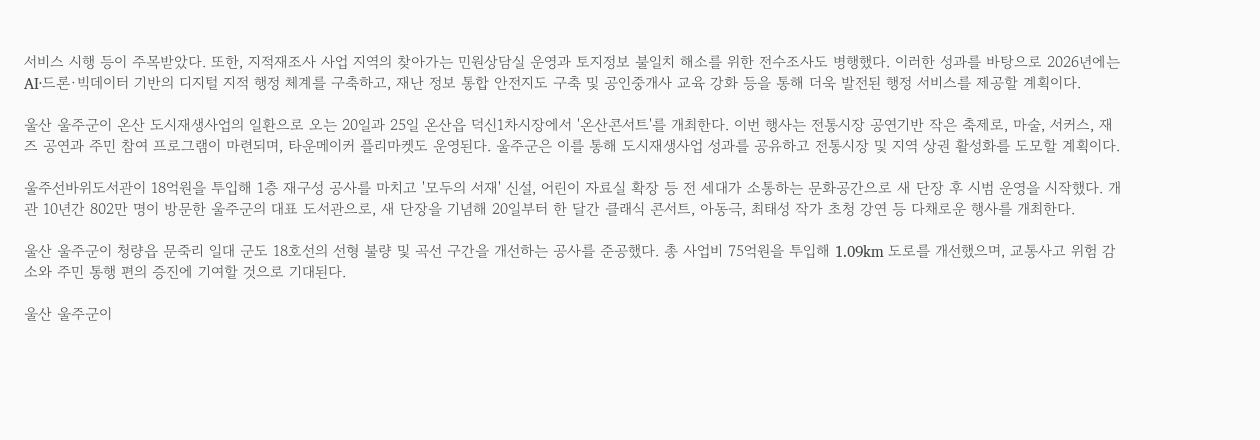서비스 시행 등이 주목받았다. 또한, 지적재조사 사업 지역의 찾아가는 민원상담실 운영과 토지정보 불일치 해소를 위한 전수조사도 병행했다. 이러한 성과를 바탕으로 2026년에는 AI·드론·빅데이터 기반의 디지털 지적 행정 체계를 구축하고, 재난 정보 통합 안전지도 구축 및 공인중개사 교육 강화 등을 통해 더욱 발전된 행정 서비스를 제공할 계획이다.

울산 울주군이 온산 도시재생사업의 일환으로 오는 20일과 25일 온산읍 덕신1차시장에서 '온산콘서트'를 개최한다. 이번 행사는 전통시장 공연기반 작은 축제로, 마술, 서커스, 재즈 공연과 주민 참여 프로그램이 마련되며, 타운메이커 플리마켓도 운영된다. 울주군은 이를 통해 도시재생사업 성과를 공유하고 전통시장 및 지역 상권 활성화를 도모할 계획이다.

울주선바위도서관이 18억원을 투입해 1층 재구성 공사를 마치고 '모두의 서재' 신설, 어린이 자료실 확장 등 전 세대가 소통하는 문화공간으로 새 단장 후 시범 운영을 시작했다. 개관 10년간 802만 명이 방문한 울주군의 대표 도서관으로, 새 단장을 기념해 20일부터 한 달간 클래식 콘서트, 아동극, 최태성 작가 초청 강연 등 다채로운 행사를 개최한다.

울산 울주군이 청량읍 문죽리 일대 군도 18호선의 선형 불량 및 곡선 구간을 개선하는 공사를 준공했다. 총 사업비 75억원을 투입해 1.09km 도로를 개선했으며, 교통사고 위험 감소와 주민 통행 편의 증진에 기여할 것으로 기대된다.

울산 울주군이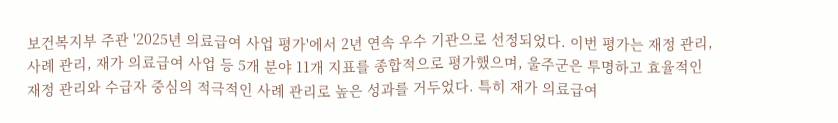보건복지부 주관 '2025년 의료급여 사업 평가'에서 2년 연속 우수 기관으로 선정되었다. 이번 평가는 재정 관리, 사례 관리, 재가 의료급여 사업 등 5개 분야 11개 지표를 종합적으로 평가했으며, 울주군은 투명하고 효율적인 재정 관리와 수급자 중심의 적극적인 사례 관리로 높은 성과를 거두었다. 특히 재가 의료급여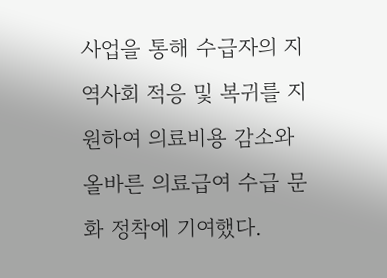사업을 통해 수급자의 지역사회 적응 및 복귀를 지원하여 의료비용 감소와 올바른 의료급여 수급 문화 정착에 기여했다.